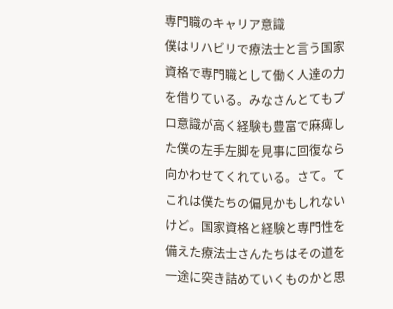専門職のキャリア意識
僕はリハビリで療法士と言う国家資格で専門職として働く人達の力を借りている。みなさんとてもプロ意識が高く経験も豊富で麻痺した僕の左手左脚を見事に回復なら向かわせてくれている。さて。てこれは僕たちの偏見かもしれないけど。国家資格と経験と専門性を備えた療法士さんたちはその道を一途に突き詰めていくものかと思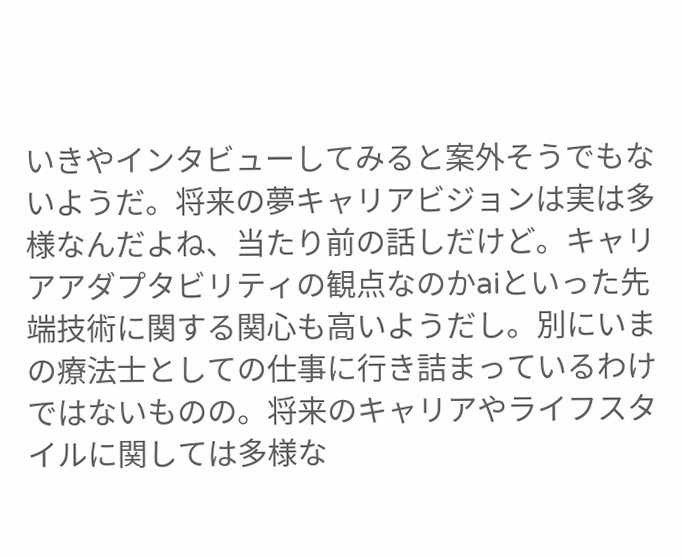いきやインタビューしてみると案外そうでもないようだ。将来の夢キャリアビジョンは実は多様なんだよね、当たり前の話しだけど。キャリアアダプタビリティの観点なのかaiといった先端技術に関する関心も高いようだし。別にいまの療法士としての仕事に行き詰まっているわけではないものの。将来のキャリアやライフスタイルに関しては多様な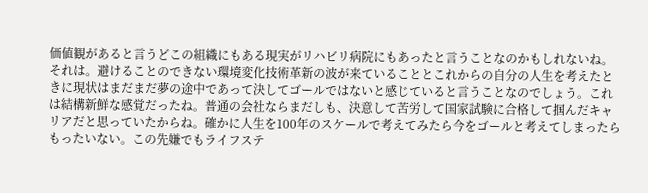価値観があると言うどこの組織にもある現実がリハビリ病院にもあったと言うことなのかもしれないね。それは。避けることのできない環境変化技術革新の波が来ていることとこれからの自分の人生を考えたときに現状はまだまだ夢の途中であって決してゴールではないと感じていると言うことなのでしょう。これは結構新鮮な感覚だったね。普通の会社ならまだしも、決意して苦労して国家試験に合格して掴んだキャリアだと思っていたからね。確かに人生を100年のスケールで考えてみたら今をゴールと考えてしまったらもったいない。この先嫌でもライフステ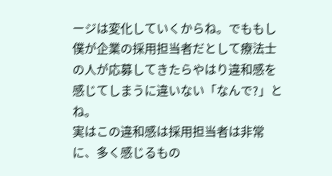ージは変化していくからね。でももし僕が企業の採用担当者だとして療法士の人が応募してきたらやはり違和感を感じてしまうに違いない「なんで?」とね。
実はこの違和感は採用担当者は非常に、多く感じるもの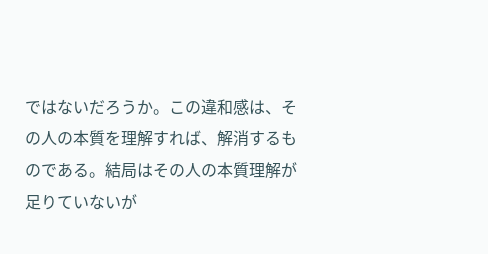ではないだろうか。この違和感は、その人の本質を理解すれば、解消するものである。結局はその人の本質理解が足りていないが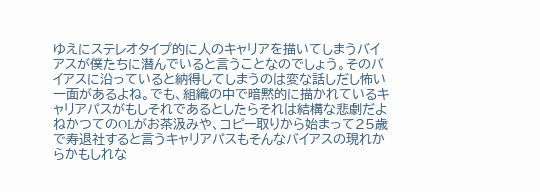ゆえにステレオタイプ的に人のキャリアを描いてしまうバイアスが僕たちに潜んでいると言うことなのでしょう。そのバイアスに沿っていると納得してしまうのは変な話しだし怖い一面があるよね。でも、組織の中で暗黙的に描かれているキャリアパスがもしそれであるとしたらそれは結構な悲劇だよねかつてのOLがお茶汲みや、コピー取りから始まって25歳で寿退社すると言うキャリアパスもそんなバイアスの現れからかもしれな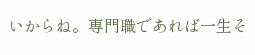いからね。専門職であれば一生そ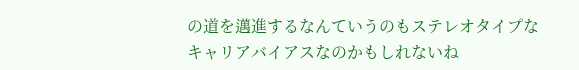の道を邁進するなんていうのもステレオタイプなキャリアバイアスなのかもしれないね